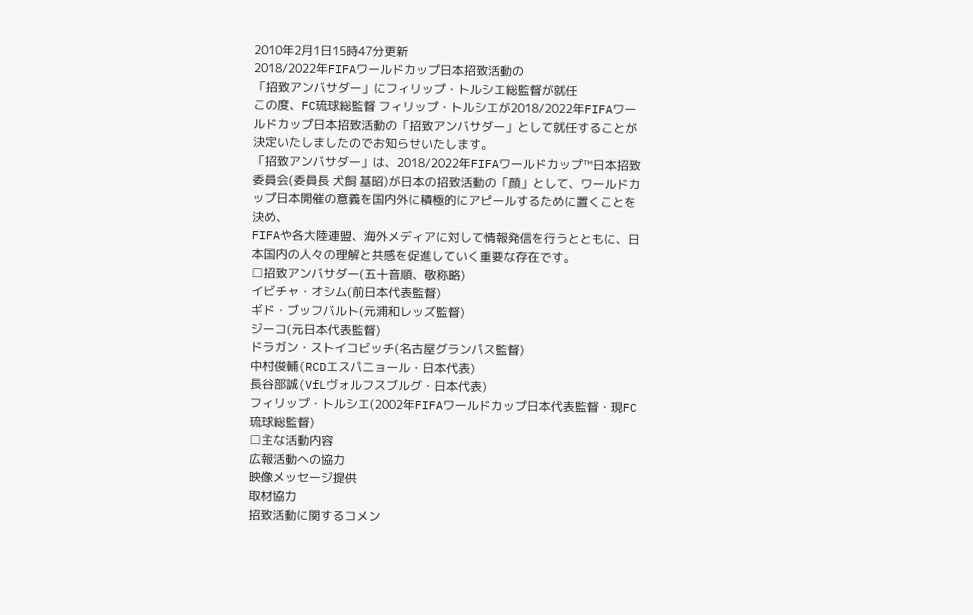2010年2月1日15時47分更新
2018/2022年FIFAワールドカップ日本招致活動の
「招致アンバサダー」にフィリップ・トルシエ総監督が就任
この度、FC琉球総監督 フィリップ・トルシエが2018/2022年FIFAワールドカップ日本招致活動の「招致アンバサダー」として就任することが決定いたしましたのでお知らせいたします。
「招致アンバサダー」は、2018/2022年FIFAワールドカップ™日本招致委員会(委員長 犬飼 基昭)が日本の招致活動の「顔」として、ワールドカップ日本開催の意義を国内外に積極的にアピールするために置くことを決め、
FIFAや各大陸連盟、海外メディアに対して情報発信を行うとともに、日本国内の人々の理解と共感を促進していく重要な存在です。
□招致アンバサダー(五十音順、敬称略)
イビチャ・オシム(前日本代表監督)
ギド・ブッフバルト(元浦和レッズ監督)
ジーコ(元日本代表監督)
ドラガン・ストイコビッチ(名古屋グランパス監督)
中村俊輔(RCDエスパニョール・日本代表)
長谷部誠(VfLヴォルフスブルグ・日本代表)
フィリップ・トルシエ(2002年FIFAワールドカップ日本代表監督・現FC琉球総監督)
□主な活動内容
広報活動への協力
映像メッセージ提供
取材協力
招致活動に関するコメン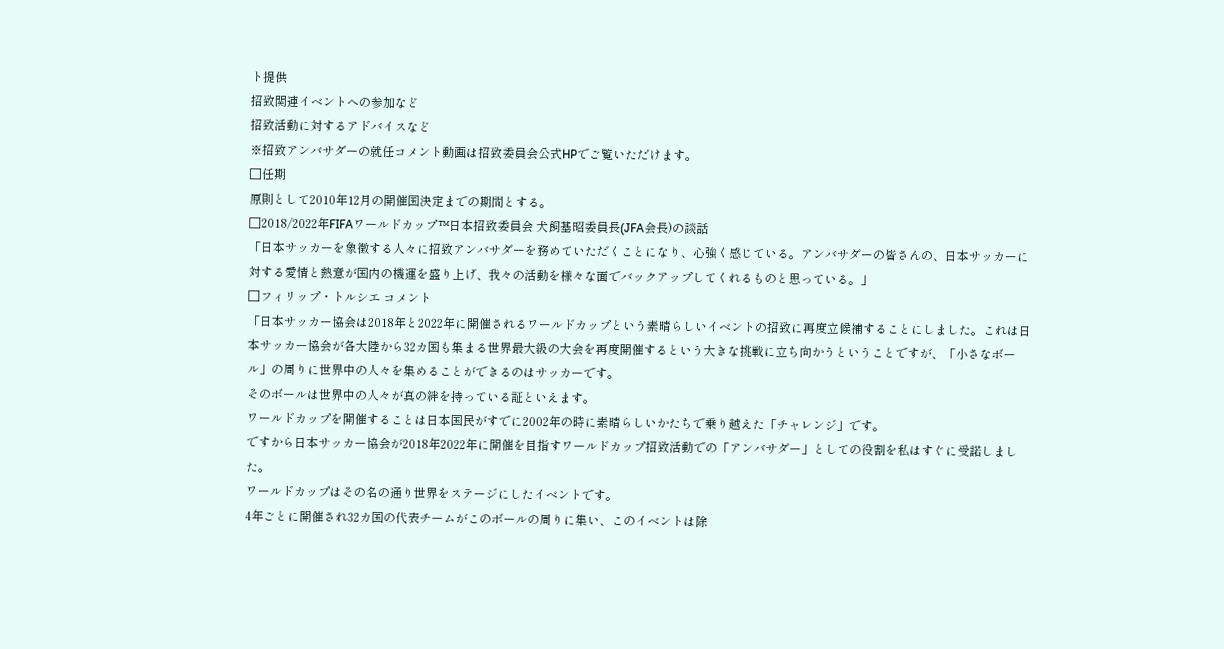ト提供
招致関連イベントへの参加など
招致活動に対するアドバイスなど
※招致アンバサダーの就任コメント動画は招致委員会公式HPでご覧いただけます。
□任期
原則として2010年12月の開催国決定までの期間とする。
□2018/2022年FIFAワールドカップ™日本招致委員会 犬飼基昭委員長(JFA会長)の談話
「日本サッカーを象徴する人々に招致アンバサダーを務めていただくことになり、心強く感じている。アンバサダーの皆さんの、日本サッカーに対する愛情と熱意が国内の機運を盛り上げ、我々の活動を様々な面でバックアップしてくれるものと思っている。」
□フィリップ・トルシエ コメント
「日本サッカー協会は2018年と2022年に開催されるワールドカップという素晴らしいイベントの招致に再度立候補することにしました。これは日本サッカー協会が各大陸から32カ国も集まる世界最大級の大会を再度開催するという大きな挑戦に立ち向かうということですが、「小さなボール」の周りに世界中の人々を集めることができるのはサッカーです。
そのボールは世界中の人々が真の絆を持っている証といえます。
ワールドカップを開催することは日本国民がすでに2002年の時に素晴らしいかたちで乗り越えた「チャレンジ」です。
ですから日本サッカー協会が2018年2022年に開催を目指すワールドカップ招致活動での「アンバサダー」としての役割を私はすぐに受諾しました。
ワールドカップはその名の通り世界をステージにしたイベントです。
4年ごとに開催され32カ国の代表チームがこのボールの周りに集い、このイベントは除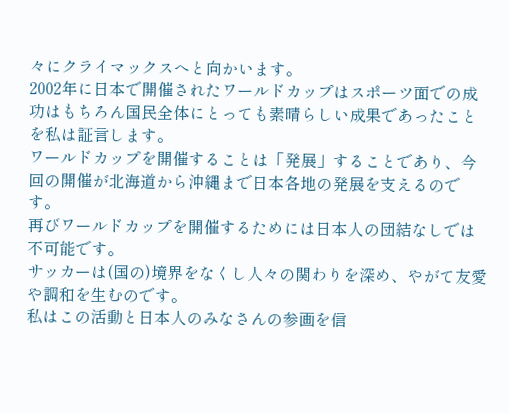々にクライマックスへと向かいます。
2002年に日本で開催されたワールドカップはスポーツ面での成功はもちろん国民全体にとっても素晴らしい成果であったことを私は証言します。
ワールドカップを開催することは「発展」することであり、今回の開催が北海道から沖縄まで日本各地の発展を支えるのです。
再びワールドカップを開催するためには日本人の団結なしでは不可能です。
サッカーは(国の)境界をなくし人々の関わりを深め、やがて友愛や調和を生むのです。
私はこの活動と日本人のみなさんの参画を信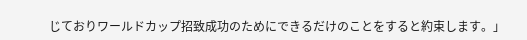じておりワールドカップ招致成功のためにできるだけのことをすると約束します。」